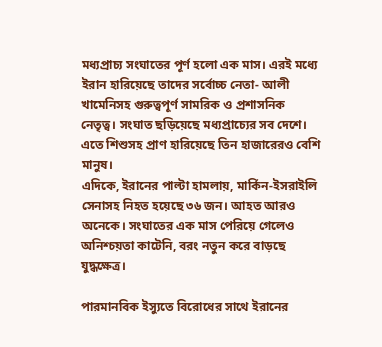মধ্যপ্রাচ্য সংঘাতের পূর্ণ হলো এক মাস। এরই মধ্যে ইরান হারিয়েছে তাদের সর্বোচ্চ নেতা- আলী খামেনিসহ গুরুত্বপূর্ণ সামরিক ও প্রশাসনিক নেতৃত্ব। সংঘাত ছড়িয়েছে মধ্যপ্রাচ্যের সব দেশে। এতে শিশুসহ প্রাণ হারিয়েছে তিন হাজারেরও বেশি মানুষ।
এদিকে, ইরানের পাল্টা হামলায়, মার্কিন-ইসরাইলি সেনাসহ নিহত হয়েছে ৩৬ জন। আহত আরও অনেকে। সংঘাতের এক মাস পেরিয়ে গেলেও অনিশ্চয়তা কাটেনি, বরং নতুন করে বাড়ছে যুদ্ধক্ষেত্র।

পারমানবিক ইস্যুতে বিরোধের সাথে ইরানের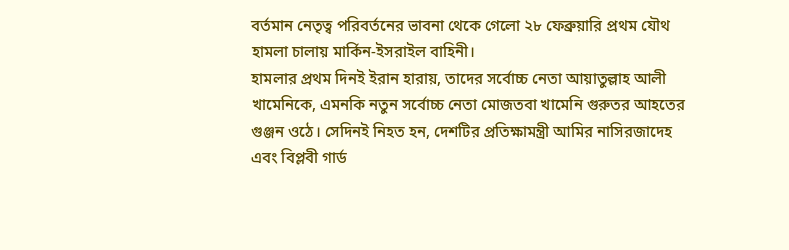বর্তমান নেতৃত্ব পরিবর্তনের ভাবনা থেকে গেলো ২৮ ফেব্রুয়ারি প্রথম যৌথ হামলা চালায় মার্কিন-ইসরাইল বাহিনী।
হামলার প্রথম দিনই ইরান হারায়, তাদের সর্বোচ্চ নেতা আয়াতুল্লাহ আলী খামেনিকে, এমনকি নতুন সর্বোচ্চ নেতা মোজতবা খামেনি গুরুতর আহতের গুঞ্জন ওঠে। সেদিনই নিহত হন, দেশটির প্রতিক্ষামন্ত্রী আমির নাসিরজাদেহ এবং বিপ্লবী গার্ড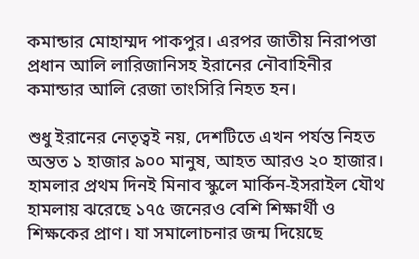কমান্ডার মোহাম্মদ পাকপুর। এরপর জাতীয় নিরাপত্তা প্রধান আলি লারিজানিসহ ইরানের নৌবাহিনীর কমান্ডার আলি রেজা তাংসিরি নিহত হন।

শুধু ইরানের নেতৃত্বই নয়, দেশটিতে এখন পর্যন্ত নিহত অন্তত ১ হাজার ৯০০ মানুষ, আহত আরও ২০ হাজার। হামলার প্রথম দিনই মিনাব স্কুলে মার্কিন-ইসরাইল যৌথ হামলায় ঝরেছে ১৭৫ জনেরও বেশি শিক্ষার্থী ও শিক্ষকের প্রাণ। যা সমালোচনার জন্ম দিয়েছে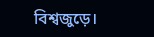বিশ্বজুড়ে।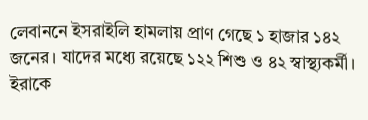লেবাননে ইসরাইলি হামলায় প্রাণ গেছে ১ হাজার ১৪২ জনের। যাদের মধ্যে রয়েছে ১২২ শিশু ও ৪২ স্বাস্থ্যকর্মী। ইরাকে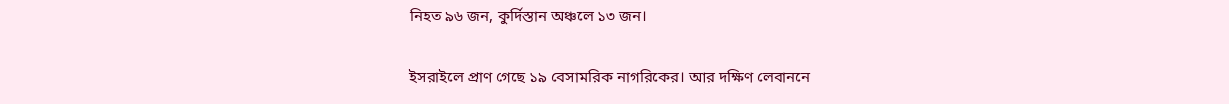নিহত ৯৬ জন, কুর্দিস্তান অঞ্চলে ১৩ জন।

ইসরাইলে প্রাণ গেছে ১৯ বেসামরিক নাগরিকের। আর দক্ষিণ লেবাননে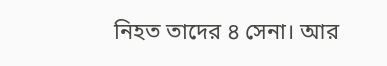নিহত তাদের ৪ সেনা। আর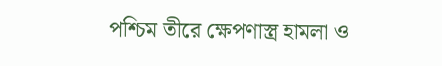পশ্চিম তীরে ক্ষেপণাস্ত্র হামলা ও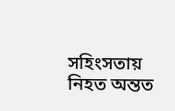সহিংসতায় নিহত অন্তত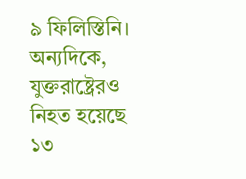৯ ফিলিস্তিনি। অন্যদিকে, যুক্তরাষ্ট্রেরও নিহত হয়েছে ১৩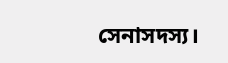সেনাসদস্য।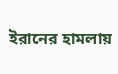ইরানের হামলায়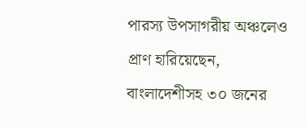পারস্য উপসাগরীয় অঞ্চলেও প্রাণ হারিয়েছেন, বাংলাদেশীসহ ৩০ জনের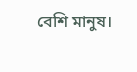বেশি মানুষ।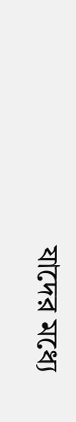যাদের মধ্যে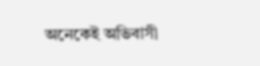অনেকেই অভিবাসী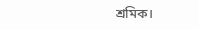শ্রমিক।